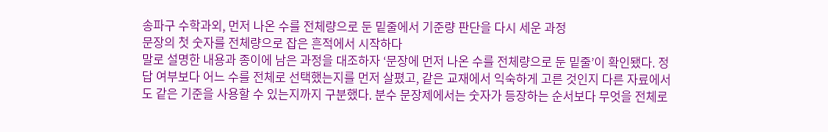송파구 수학과외, 먼저 나온 수를 전체량으로 둔 밑줄에서 기준량 판단을 다시 세운 과정
문장의 첫 숫자를 전체량으로 잡은 흔적에서 시작하다
말로 설명한 내용과 종이에 남은 과정을 대조하자 ‘문장에 먼저 나온 수를 전체량으로 둔 밑줄’이 확인됐다. 정답 여부보다 어느 수를 전체로 선택했는지를 먼저 살폈고, 같은 교재에서 익숙하게 고른 것인지 다른 자료에서도 같은 기준을 사용할 수 있는지까지 구분했다. 분수 문장제에서는 숫자가 등장하는 순서보다 무엇을 전체로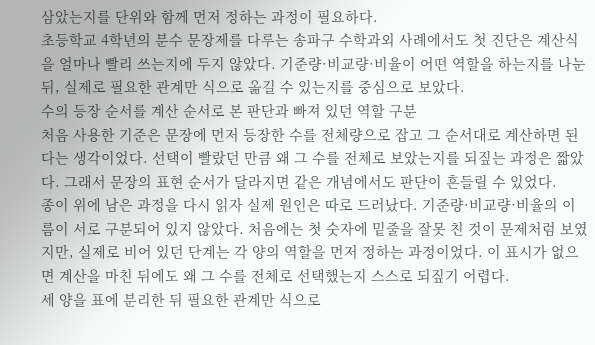삼았는지를 단위와 함께 먼저 정하는 과정이 필요하다.
초등학교 4학년의 분수 문장제를 다루는 송파구 수학과외 사례에서도 첫 진단은 계산식을 얼마나 빨리 쓰는지에 두지 않았다. 기준량·비교량·비율이 어떤 역할을 하는지를 나눈 뒤, 실제로 필요한 관계만 식으로 옮길 수 있는지를 중심으로 보았다.
수의 등장 순서를 계산 순서로 본 판단과 빠져 있던 역할 구분
처음 사용한 기준은 문장에 먼저 등장한 수를 전체량으로 잡고 그 순서대로 계산하면 된다는 생각이었다. 선택이 빨랐던 만큼 왜 그 수를 전체로 보았는지를 되짚는 과정은 짧았다. 그래서 문장의 표현 순서가 달라지면 같은 개념에서도 판단이 흔들릴 수 있었다.
종이 위에 남은 과정을 다시 읽자 실제 원인은 따로 드러났다. 기준량·비교량·비율의 이름이 서로 구분되어 있지 않았다. 처음에는 첫 숫자에 밑줄을 잘못 친 것이 문제처럼 보였지만, 실제로 비어 있던 단계는 각 양의 역할을 먼저 정하는 과정이었다. 이 표시가 없으면 계산을 마친 뒤에도 왜 그 수를 전체로 선택했는지 스스로 되짚기 어렵다.
세 양을 표에 분리한 뒤 필요한 관계만 식으로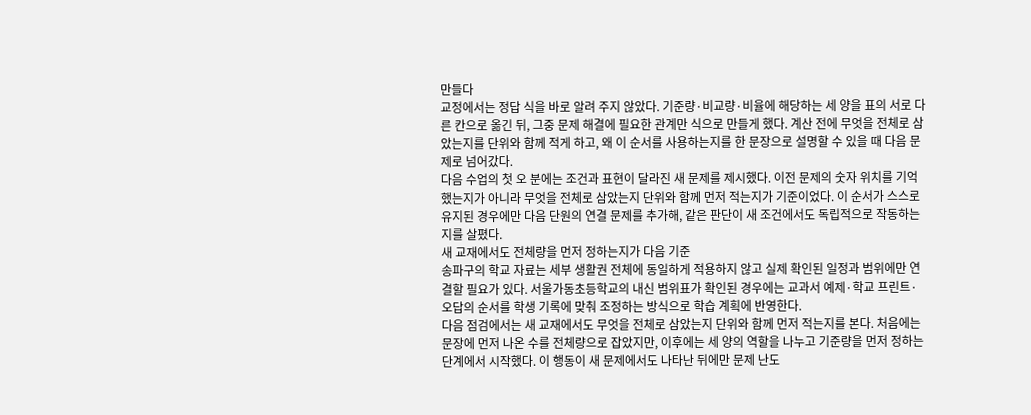만들다
교정에서는 정답 식을 바로 알려 주지 않았다. 기준량·비교량·비율에 해당하는 세 양을 표의 서로 다른 칸으로 옮긴 뒤, 그중 문제 해결에 필요한 관계만 식으로 만들게 했다. 계산 전에 무엇을 전체로 삼았는지를 단위와 함께 적게 하고, 왜 이 순서를 사용하는지를 한 문장으로 설명할 수 있을 때 다음 문제로 넘어갔다.
다음 수업의 첫 오 분에는 조건과 표현이 달라진 새 문제를 제시했다. 이전 문제의 숫자 위치를 기억했는지가 아니라 무엇을 전체로 삼았는지 단위와 함께 먼저 적는지가 기준이었다. 이 순서가 스스로 유지된 경우에만 다음 단원의 연결 문제를 추가해, 같은 판단이 새 조건에서도 독립적으로 작동하는지를 살폈다.
새 교재에서도 전체량을 먼저 정하는지가 다음 기준
송파구의 학교 자료는 세부 생활권 전체에 동일하게 적용하지 않고 실제 확인된 일정과 범위에만 연결할 필요가 있다. 서울가동초등학교의 내신 범위표가 확인된 경우에는 교과서 예제·학교 프린트·오답의 순서를 학생 기록에 맞춰 조정하는 방식으로 학습 계획에 반영한다.
다음 점검에서는 새 교재에서도 무엇을 전체로 삼았는지 단위와 함께 먼저 적는지를 본다. 처음에는 문장에 먼저 나온 수를 전체량으로 잡았지만, 이후에는 세 양의 역할을 나누고 기준량을 먼저 정하는 단계에서 시작했다. 이 행동이 새 문제에서도 나타난 뒤에만 문제 난도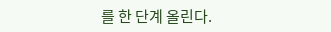를 한 단계 올린다.